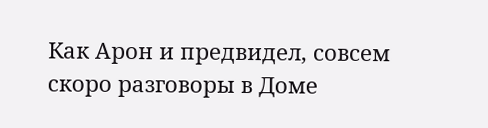Как Арон и предвидел, совсем скоро разговоры в Доме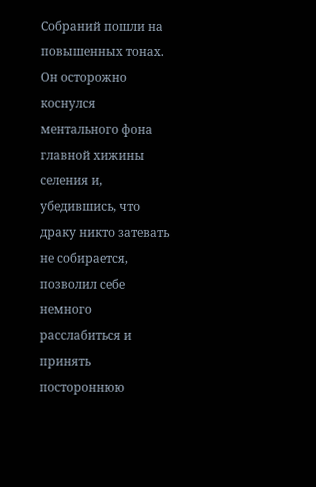Собраний пошли на повышенных тонах. Он осторожно коснулся ментального фона главной хижины селения и, убедившись, что драку никто затевать не собирается, позволил себе немного расслабиться и принять постороннюю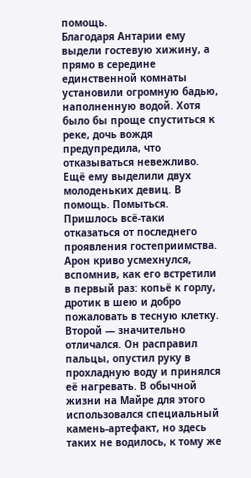помощь.
Благодаря Антарии ему выдели гостевую хижину, а прямо в середине единственной комнаты установили огромную бадью, наполненную водой. Хотя было бы проще спуститься к реке, дочь вождя предупредила, что отказываться невежливо. Ещё ему выделили двух молоденьких девиц. В помощь. Помыться. Пришлось всё-таки отказаться от последнего проявления гостеприимства.
Арон криво усмехнулся, вспомнив, как его встретили в первый раз: копьё к горлу, дротик в шею и добро пожаловать в тесную клетку. Второй — значительно отличался. Он расправил пальцы, опустил руку в прохладную воду и принялся её нагревать. В обычной жизни на Майре для этого использовался специальный камень-артефакт, но здесь таких не водилось, к тому же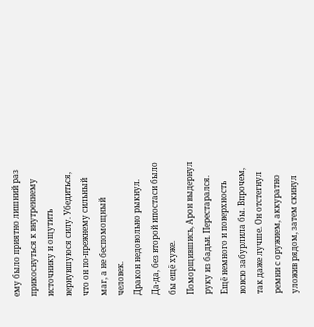ему было приятно лишний раз прикоснуться к внутреннему источнику и ощутить вернувшуюся силу. Убедиться, что он по-прежнему сильный маг, а не беспомощный человек.
Дракон недовольно рыкнул.
Да-да, без второй ипостаси было бы ещё хуже.
Поморщившись, Арон выдернул руку из бадьи. Перестарался. Ещё немного и поверхность вовсю забурлила бы. Впрочем, так даже лучше. Он отстегнул ремни с оружием, аккуратно уложив рядом, затем скинул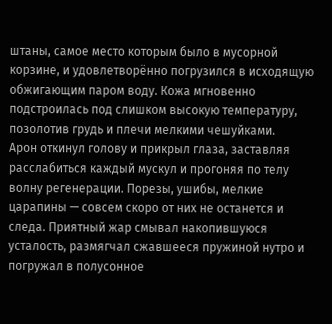штаны, самое место которым было в мусорной корзине, и удовлетворённо погрузился в исходящую обжигающим паром воду. Кожа мгновенно подстроилась под слишком высокую температуру, позолотив грудь и плечи мелкими чешуйками.
Арон откинул голову и прикрыл глаза, заставляя расслабиться каждый мускул и прогоняя по телу волну регенерации. Порезы, ушибы, мелкие царапины — совсем скоро от них не останется и следа. Приятный жар смывал накопившуюся усталость, размягчал сжавшееся пружиной нутро и погружал в полусонное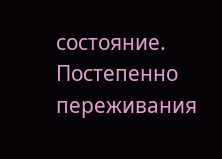состояние.
Постепенно переживания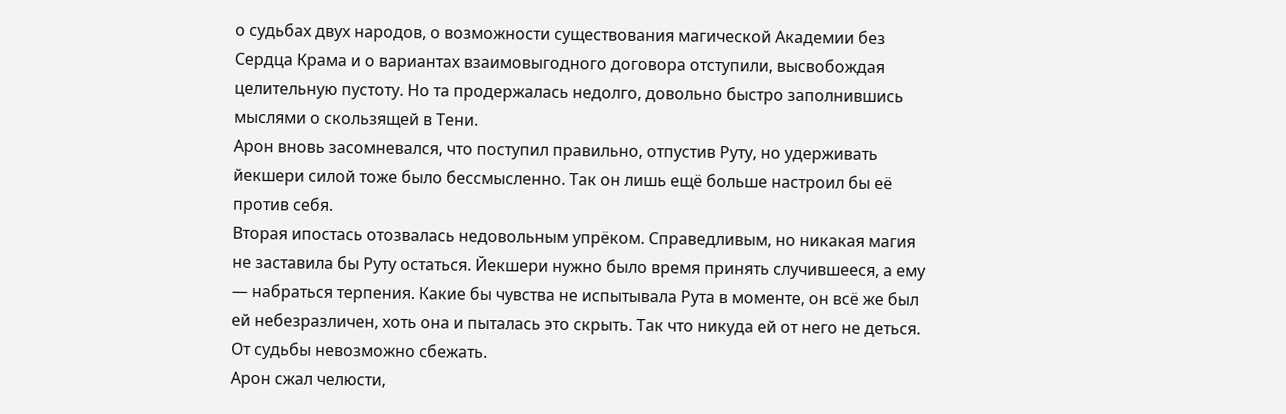о судьбах двух народов, о возможности существования магической Академии без Сердца Крама и о вариантах взаимовыгодного договора отступили, высвобождая целительную пустоту. Но та продержалась недолго, довольно быстро заполнившись мыслями о скользящей в Тени.
Арон вновь засомневался, что поступил правильно, отпустив Руту, но удерживать йекшери силой тоже было бессмысленно. Так он лишь ещё больше настроил бы её против себя.
Вторая ипостась отозвалась недовольным упрёком. Справедливым, но никакая магия не заставила бы Руту остаться. Йекшери нужно было время принять случившееся, а ему — набраться терпения. Какие бы чувства не испытывала Рута в моменте, он всё же был ей небезразличен, хоть она и пыталась это скрыть. Так что никуда ей от него не деться. От судьбы невозможно сбежать.
Арон сжал челюсти,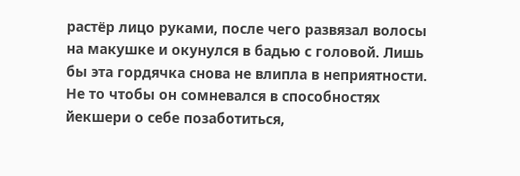растёр лицо руками, после чего развязал волосы на макушке и окунулся в бадью с головой. Лишь бы эта гордячка снова не влипла в неприятности. Не то чтобы он сомневался в способностях йекшери о себе позаботиться,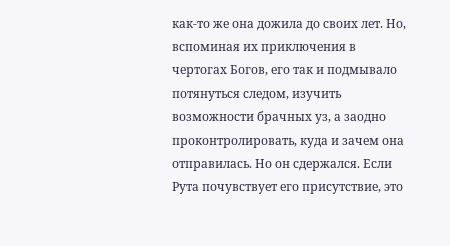как-то же она дожила до своих лет. Но, вспоминая их приключения в чертогах Богов, его так и подмывало потянуться следом, изучить возможности брачных уз, а заодно проконтролировать, куда и зачем она отправилась. Но он сдержался. Если Рута почувствует его присутствие, это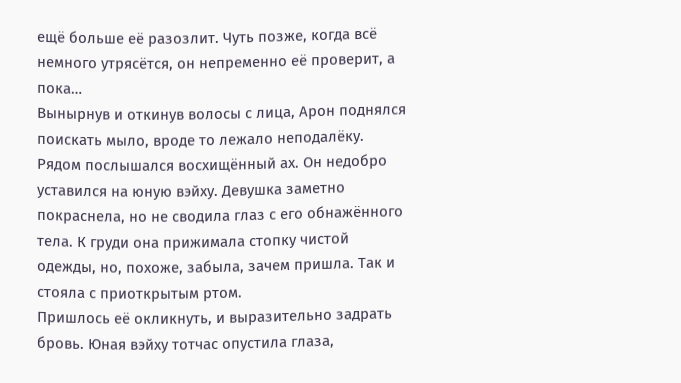ещё больше её разозлит. Чуть позже, когда всё немного утрясётся, он непременно её проверит, а пока…
Вынырнув и откинув волосы с лица, Арон поднялся поискать мыло, вроде то лежало неподалёку. Рядом послышался восхищённый ах. Он недобро уставился на юную вэйху. Девушка заметно покраснела, но не сводила глаз с его обнажённого тела. К груди она прижимала стопку чистой одежды, но, похоже, забыла, зачем пришла. Так и стояла с приоткрытым ртом.
Пришлось её окликнуть, и выразительно задрать бровь. Юная вэйху тотчас опустила глаза,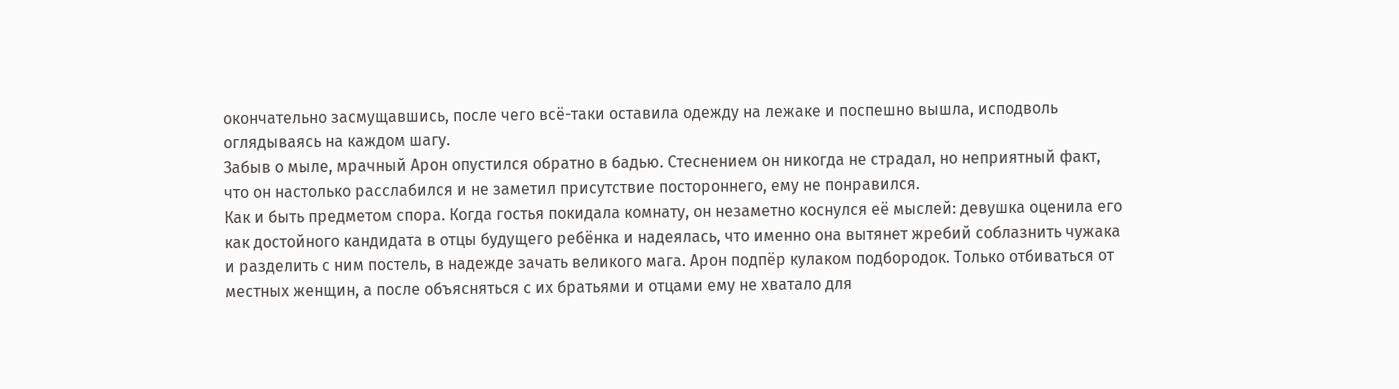окончательно засмущавшись, после чего всё-таки оставила одежду на лежаке и поспешно вышла, исподволь оглядываясь на каждом шагу.
Забыв о мыле, мрачный Арон опустился обратно в бадью. Стеснением он никогда не страдал, но неприятный факт, что он настолько расслабился и не заметил присутствие постороннего, ему не понравился.
Как и быть предметом спора. Когда гостья покидала комнату, он незаметно коснулся её мыслей: девушка оценила его как достойного кандидата в отцы будущего ребёнка и надеялась, что именно она вытянет жребий соблазнить чужака и разделить с ним постель, в надежде зачать великого мага. Арон подпёр кулаком подбородок. Только отбиваться от местных женщин, а после объясняться с их братьями и отцами ему не хватало для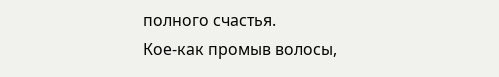полного счастья.
Кое-как промыв волосы,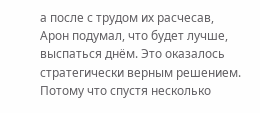а после с трудом их расчесав, Арон подумал, что будет лучше, выспаться днём. Это оказалось стратегически верным решением. Потому что спустя несколько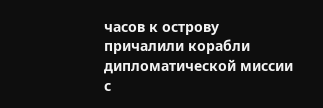часов к острову причалили корабли дипломатической миссии с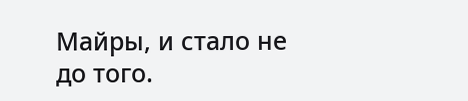Майры, и стало не до того.